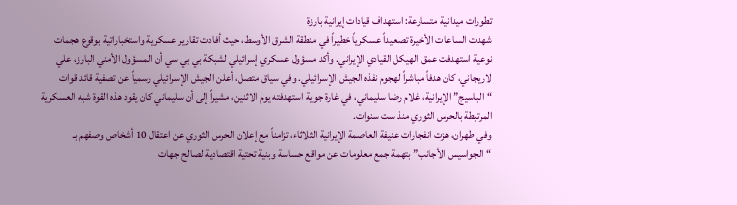تطورات ميدانية متسارعة: استهداف قيادات إيرانية بارزة
شهدت الساعات الأخيرة تصعيداً عسكرياً خطيراً في منطقة الشرق الأوسط، حيث أفادت تقارير عسكرية واستخباراتية بوقوع هجمات نوعية استهدفت عمق الهيكل القيادي الإيراني. وأكد مسؤول عسكري إسرائيلي لشبكة بي بي سي أن المسؤول الأمني البارز، علي لاريجاني، كان هدفاً مباشراً لهجوم نفذه الجيش الإسرائيلي. وفي سياق متصل، أعلن الجيش الإسرائيلي رسمياً عن تصفية قائد قوات “الباسيج” الإيرانية، غلام رضا سليماني، في غارة جوية استهدفته يوم الاثنين، مشيراً إلى أن سليماني كان يقود هذه القوة شبه العسكرية المرتبطة بالحرس الثوري منذ ست سنوات.
وفي طهران، هزت انفجارات عنيفة العاصمة الإيرانية الثلاثاء، تزامناً مع إعلان الحرس الثوري عن اعتقال 10 أشخاص وصفهم بـ “الجواسيس الأجانب” بتهمة جمع معلومات عن مواقع حساسة وبنية تحتية اقتصادية لصالح جهات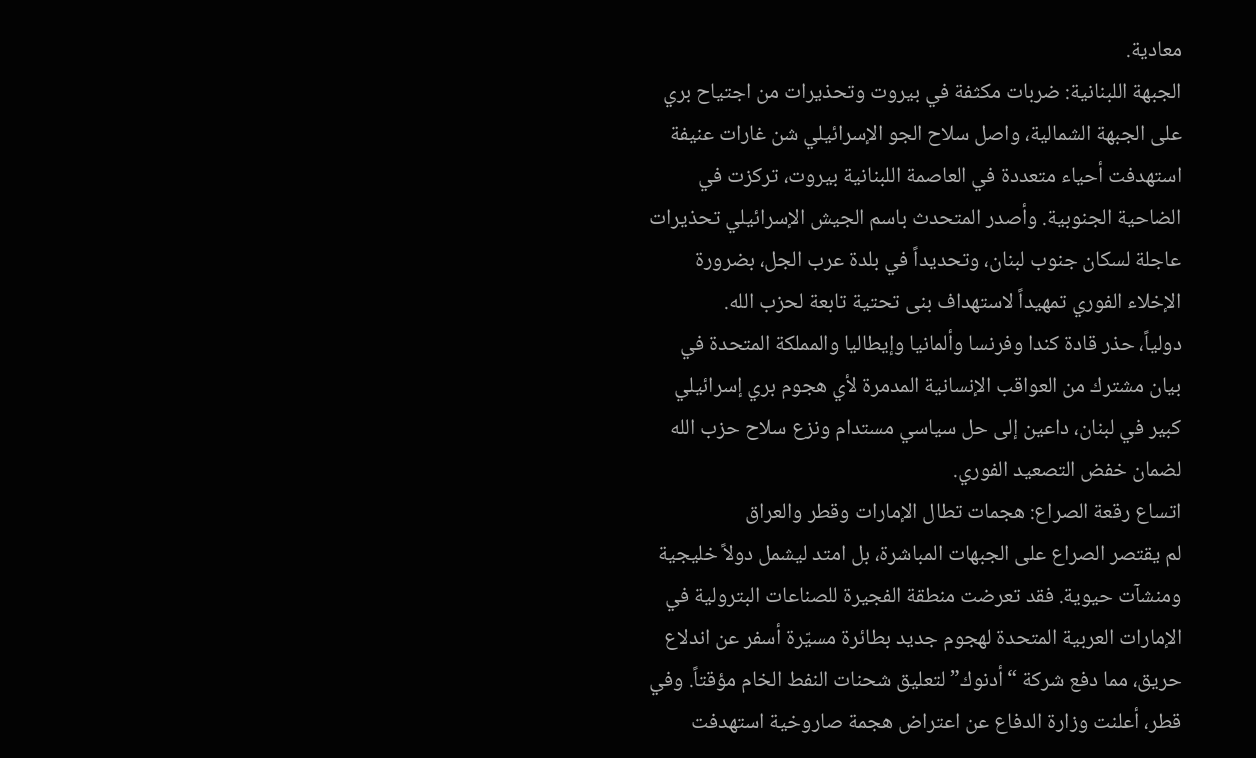معادية.
الجبهة اللبنانية: ضربات مكثفة في بيروت وتحذيرات من اجتياح بري
على الجبهة الشمالية، واصل سلاح الجو الإسرائيلي شن غارات عنيفة استهدفت أحياء متعددة في العاصمة اللبنانية بيروت، تركزت في الضاحية الجنوبية. وأصدر المتحدث باسم الجيش الإسرائيلي تحذيرات عاجلة لسكان جنوب لبنان، وتحديداً في بلدة عرب الجل، بضرورة الإخلاء الفوري تمهيداً لاستهداف بنى تحتية تابعة لحزب الله.
دولياً، حذر قادة كندا وفرنسا وألمانيا وإيطاليا والمملكة المتحدة في بيان مشترك من العواقب الإنسانية المدمرة لأي هجوم بري إسرائيلي كبير في لبنان، داعين إلى حل سياسي مستدام ونزع سلاح حزب الله لضمان خفض التصعيد الفوري.
اتساع رقعة الصراع: هجمات تطال الإمارات وقطر والعراق
لم يقتصر الصراع على الجبهات المباشرة، بل امتد ليشمل دولاً خليجية ومنشآت حيوية. فقد تعرضت منطقة الفجيرة للصناعات البترولية في الإمارات العربية المتحدة لهجوم جديد بطائرة مسيّرة أسفر عن اندلاع حريق، مما دفع شركة “أدنوك” لتعليق شحنات النفط الخام مؤقتاً. وفي قطر، أعلنت وزارة الدفاع عن اعتراض هجمة صاروخية استهدفت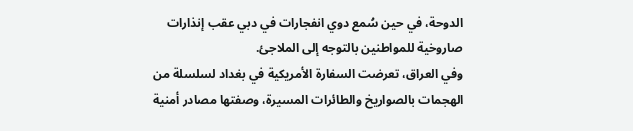الدوحة، في حين سُمع دوي انفجارات في دبي عقب إنذارات صاروخية للمواطنين بالتوجه إلى الملاجئ.
وفي العراق، تعرضت السفارة الأمريكية في بغداد لسلسلة من الهجمات بالصواريخ والطائرات المسيرة، وصفتها مصادر أمنية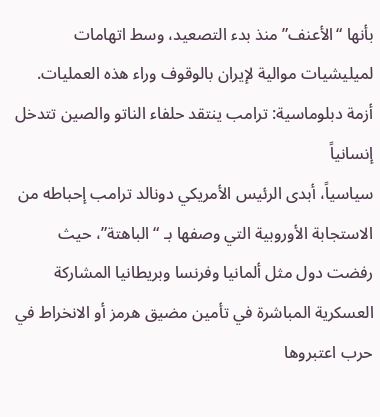بأنها “الأعنف” منذ بدء التصعيد، وسط اتهامات لميليشيات موالية لإيران بالوقوف وراء هذه العمليات.
أزمة دبلوماسية: ترامب ينتقد حلفاء الناتو والصين تتدخل إنسانياً
سياسياً، أبدى الرئيس الأمريكي دونالد ترامب إحباطه من الاستجابة الأوروبية التي وصفها بـ “الباهتة”، حيث رفضت دول مثل ألمانيا وفرنسا وبريطانيا المشاركة العسكرية المباشرة في تأمين مضيق هرمز أو الانخراط في حرب اعتبروها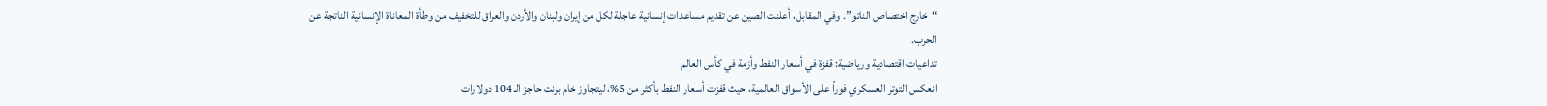“خارج اختصاص الناتو”. وفي المقابل، أعلنت الصين عن تقديم مساعدات إنسانية عاجلة لكل من إيران ولبنان والأردن والعراق للتخفيف من وطأة المعاناة الإنسانية الناتجة عن الحرب.
تداعيات اقتصادية ورياضية: قفزة في أسعار النفط وأزمة في كأس العالم
انعكس التوتر العسكري فوراً على الأسواق العالمية، حيث قفزت أسعار النفط بأكثر من 5%، ليتجاوز خام برنت حاجز الـ 104 دولارات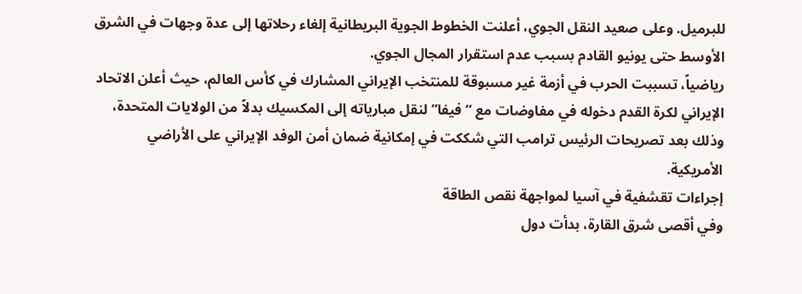للبرميل. وعلى صعيد النقل الجوي، أعلنت الخطوط الجوية البريطانية إلغاء رحلاتها إلى عدة وجهات في الشرق الأوسط حتى يونيو القادم بسبب عدم استقرار المجال الجوي.
رياضياً، تسببت الحرب في أزمة غير مسبوقة للمنتخب الإيراني المشارك في كأس العالم، حيث أعلن الاتحاد الإيراني لكرة القدم دخوله في مفاوضات مع “فيفا” لنقل مبارياته إلى المكسيك بدلاً من الولايات المتحدة، وذلك بعد تصريحات الرئيس ترامب التي شككت في إمكانية ضمان أمن الوفد الإيراني على الأراضي الأمريكية.
إجراءات تقشفية في آسيا لمواجهة نقص الطاقة
وفي أقصى شرق القارة، بدأت دول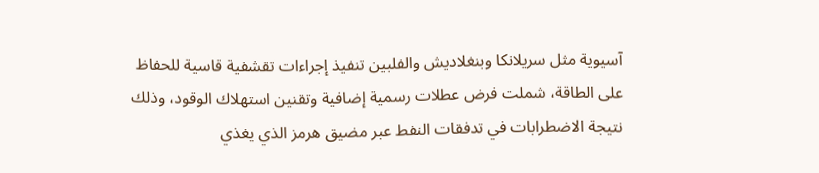آسيوية مثل سريلانكا وبنغلاديش والفلبين تنفيذ إجراءات تقشفية قاسية للحفاظ على الطاقة، شملت فرض عطلات رسمية إضافية وتقنين استهلاك الوقود، وذلك نتيجة الاضطرابات في تدفقات النفط عبر مضيق هرمز الذي يغذي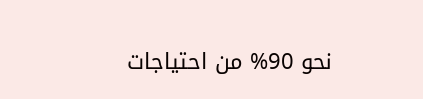نحو 90% من احتياجات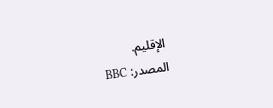الإقليم.
المصدر: BBC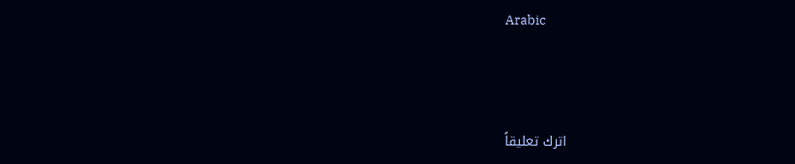Arabic



اترك تعليقاً